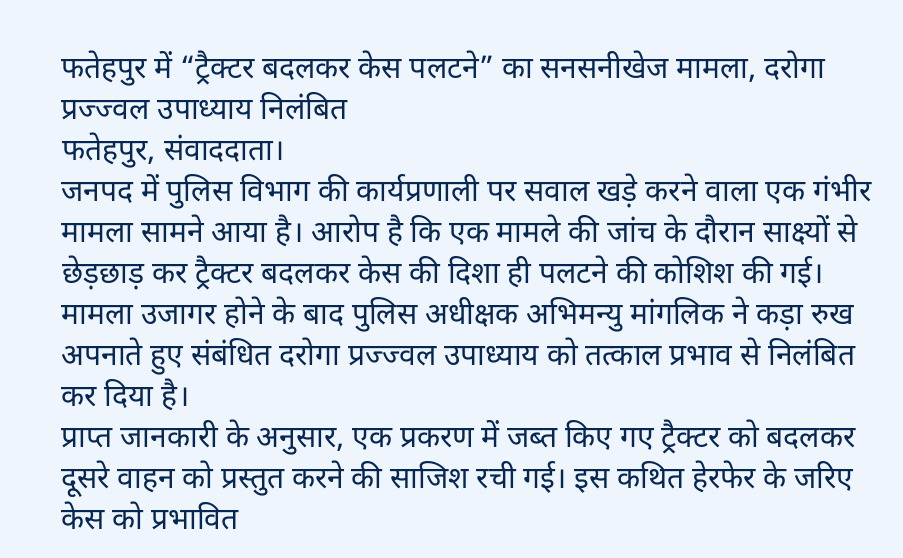फतेहपुर में “ट्रैक्टर बदलकर केस पलटने” का सनसनीखेज मामला, दरोगा प्रज्ज्वल उपाध्याय निलंबित
फतेहपुर, संवाददाता।
जनपद में पुलिस विभाग की कार्यप्रणाली पर सवाल खड़े करने वाला एक गंभीर मामला सामने आया है। आरोप है कि एक मामले की जांच के दौरान साक्ष्यों से छेड़छाड़ कर ट्रैक्टर बदलकर केस की दिशा ही पलटने की कोशिश की गई। मामला उजागर होने के बाद पुलिस अधीक्षक अभिमन्यु मांगलिक ने कड़ा रुख अपनाते हुए संबंधित दरोगा प्रज्ज्वल उपाध्याय को तत्काल प्रभाव से निलंबित कर दिया है।
प्राप्त जानकारी के अनुसार, एक प्रकरण में जब्त किए गए ट्रैक्टर को बदलकर दूसरे वाहन को प्रस्तुत करने की साजिश रची गई। इस कथित हेरफेर के जरिए केस को प्रभावित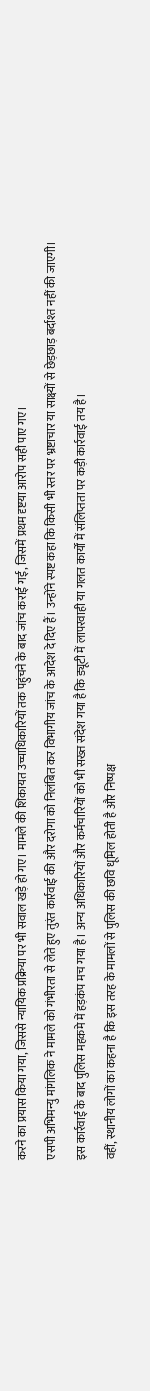करने का प्रयास किया गया, जिससे न्यायिक प्रक्रिया पर भी सवाल खड़े हो गए। मामले की शिकायत उच्चाधिकारियों तक पहुंचने के बाद जांच कराई गई, जिसमें प्रथम दृष्टया आरोप सही पाए गए।
एसपी अभिमन्यु मांगलिक ने मामले को गंभीरता से लेते हुए तुरंत कार्रवाई की और दरोगा को निलंबित कर विभागीय जांच के आदेश दे दिए हैं। उन्होंने स्पष्ट कहा कि किसी भी स्तर पर भ्रष्टाचार या साक्ष्यों से छेड़छाड़ बर्दाश्त नहीं की जाएगी।
इस कार्रवाई के बाद पुलिस महकमे में हड़कंप मच गया है। अन्य अधिकारियों और कर्मचारियों को भी सख्त संदेश गया है कि ड्यूटी में लापरवाही या गलत कार्यों में संलिप्तता पर कड़ी कार्रवाई तय है।
वहीं, स्थानीय लोगों का कहना है कि इस तरह के मामलों से पुलिस की छवि धूमिल होती है और निष्पक्ष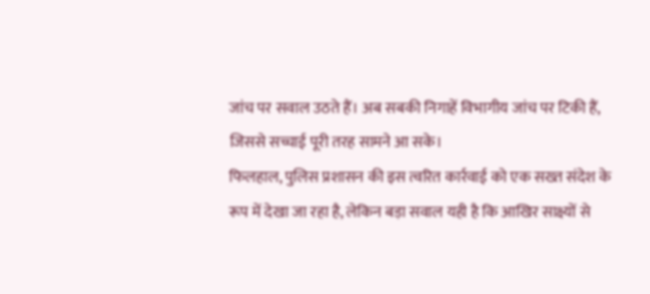जांच पर सवाल उठते हैं। अब सबकी निगाहें विभागीय जांच पर टिकी हैं, जिससे सच्चाई पूरी तरह सामने आ सके।
फिलहाल, पुलिस प्रशासन की इस त्वरित कार्रवाई को एक सख्त संदेश के रूप में देखा जा रहा है, लेकिन बड़ा सवाल यही है कि आखिर साक्ष्यों से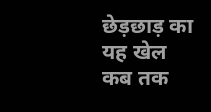छेड़छाड़ का यह खेल कब तक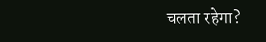चलता रहेगा?